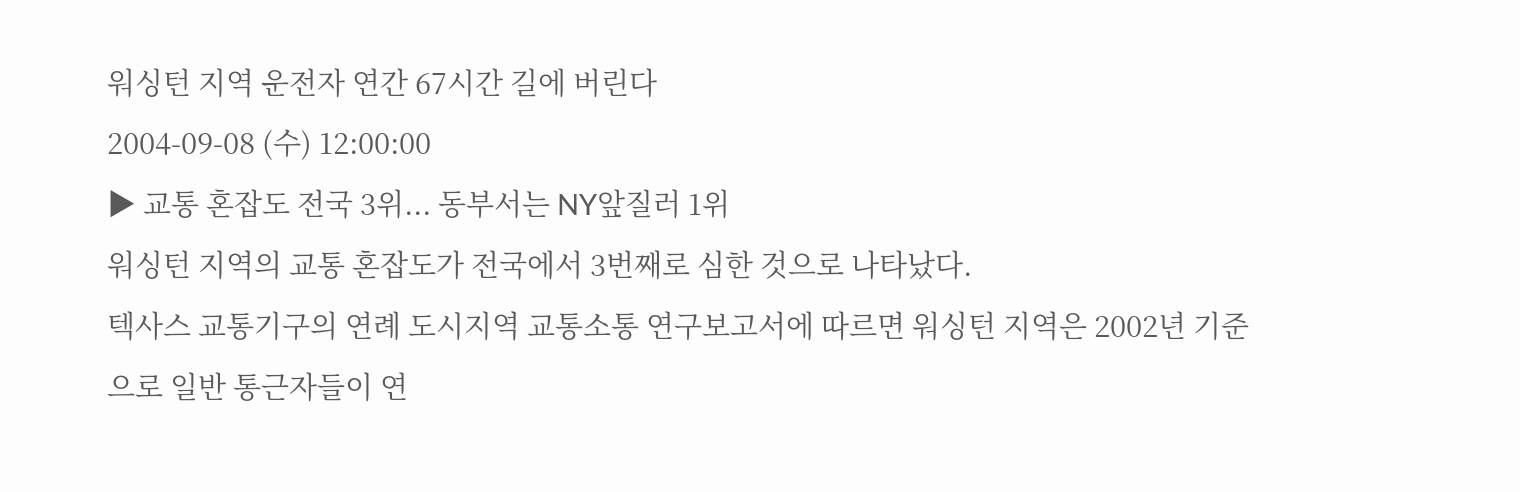워싱턴 지역 운전자 연간 67시간 길에 버린다
2004-09-08 (수) 12:00:00
▶ 교통 혼잡도 전국 3위... 동부서는 NY앞질러 1위
워싱턴 지역의 교통 혼잡도가 전국에서 3번째로 심한 것으로 나타났다.
텍사스 교통기구의 연례 도시지역 교통소통 연구보고서에 따르면 워싱턴 지역은 2002년 기준으로 일반 통근자들이 연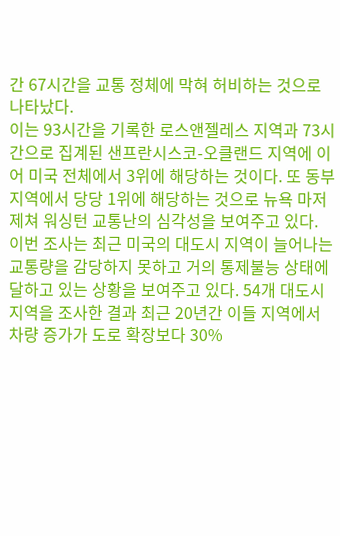간 67시간을 교통 정체에 막혀 허비하는 것으로 나타났다.
이는 93시간을 기록한 로스앤젤레스 지역과 73시간으로 집계된 샌프란시스코-오클랜드 지역에 이어 미국 전체에서 3위에 해당하는 것이다. 또 동부 지역에서 당당 1위에 해당하는 것으로 뉴욕 마저 제쳐 워싱턴 교통난의 심각성을 보여주고 있다.
이번 조사는 최근 미국의 대도시 지역이 늘어나는 교통량을 감당하지 못하고 거의 통제불능 상태에 달하고 있는 상황을 보여주고 있다. 54개 대도시 지역을 조사한 결과 최근 20년간 이들 지역에서 차량 증가가 도로 확장보다 30%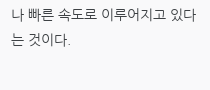나 빠른 속도로 이루어지고 있다는 것이다.